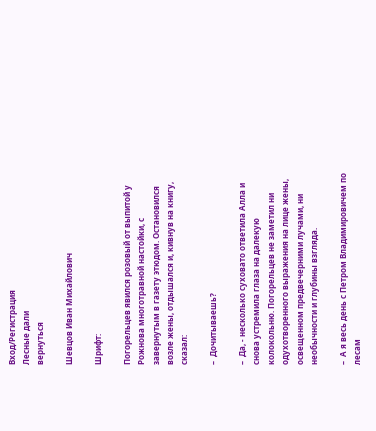Вход/Регистрация
Лесные дали
вернуться

Шевцов Иван Михайлович

Шрифт:

Погорельцев явился розовый от выпитой у Рожнова многотравной настойки, с завернутым в газету этюдом. Остановился возле жены, отдышался и, кивнув на книгу, сказал:

–  Дочитываешь?

–  Да, - несколько суховато ответила Алла и снова устремила глаза на далекую колокольню. Погорельцев не заметил ни одухотворенного выражения на лице жены, освещенном предвечерними лучами, ни необычности и глубины взгляда.

–  А я весь день с Петром Владимировичем по лесам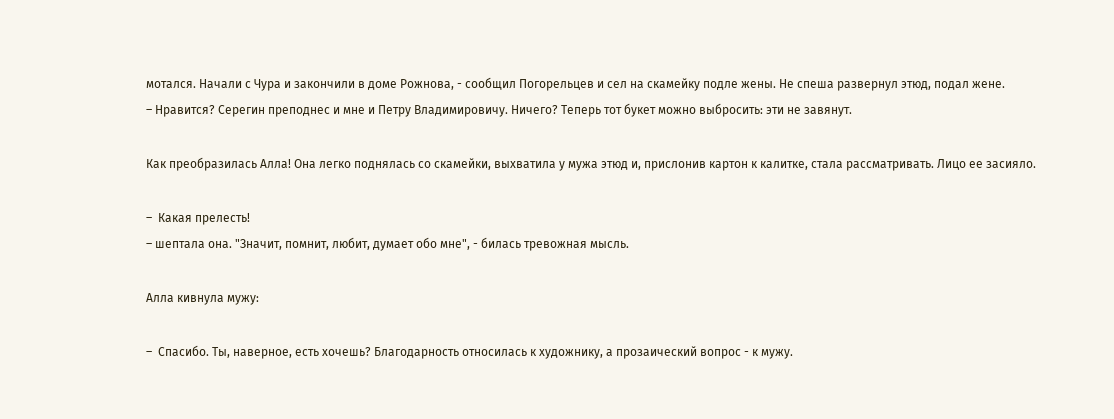мотался. Начали с Чура и закончили в доме Рожнова, - сообщил Погорельцев и сел на скамейку подле жены. Не спеша развернул этюд, подал жене.
– Нравится? Серегин преподнес и мне и Петру Владимировичу. Ничего? Теперь тот букет можно выбросить: эти не завянут.

Как преобразилась Алла! Она легко поднялась со скамейки, выхватила у мужа этюд и, прислонив картон к калитке, стала рассматривать. Лицо ее засияло.

–  Какая прелесть!
– шептала она. "Значит, помнит, любит, думает обо мне", - билась тревожная мысль.

Алла кивнула мужу:

–  Спасибо. Ты, наверное, есть хочешь? Благодарность относилась к художнику, а прозаический вопрос - к мужу.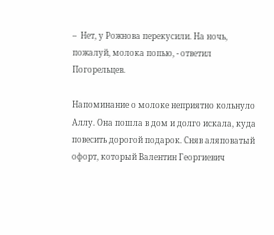–  Нет, у Рожнова перекусили. На ночь, пожалуй, молока попью, - ответил Погорельцев.

Напоминание о молоке неприятно кольнуло Аллу. Она пошла в дом и долго искала, куда повесить дорогой подарок. Сняв аляповатый офорт, который Валентин Георгиевич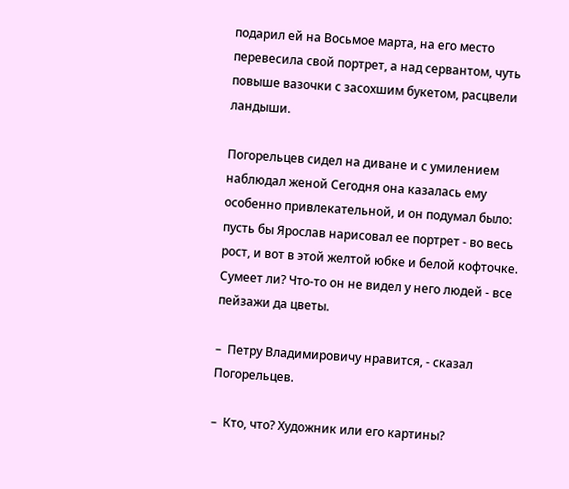подарил ей на Восьмое марта, на его место перевесила свой портрет, а над сервантом, чуть повыше вазочки с засохшим букетом, расцвели ландыши.

Погорельцев сидел на диване и с умилением наблюдал женой Сегодня она казалась ему особенно привлекательной, и он подумал было: пусть бы Ярослав нарисовал ее портрет - во весь рост, и вот в этой желтой юбке и белой кофточке. Сумеет ли? Что-то он не видел у него людей - все пейзажи да цветы.

–  Петру Владимировичу нравится, - сказал Погорельцев.

–  Кто, что? Художник или его картины?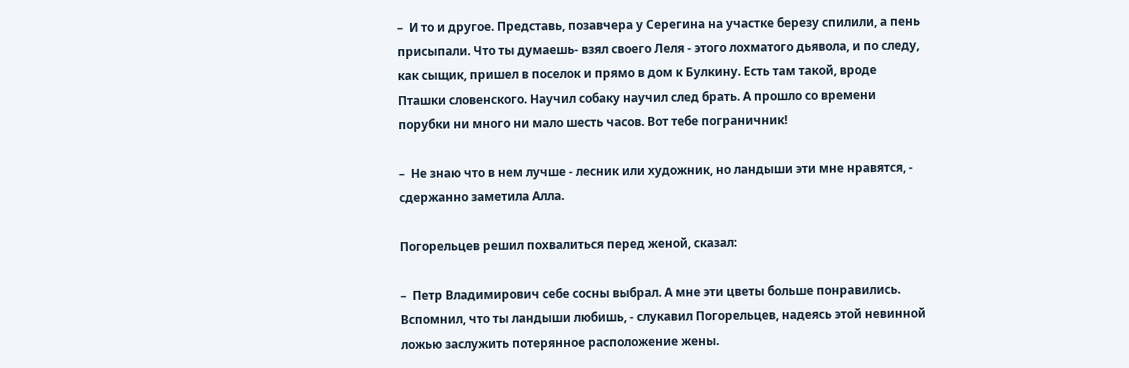–  И то и другое. Представь, позавчера у Серегина на участке березу спилили, а пень присыпали. Что ты думаешь- взял своего Леля - этого лохматого дьявола, и по следу, как сыщик, пришел в поселок и прямо в дом к Булкину. Есть там такой, вроде Пташки словенского. Научил собаку научил след брать. А прошло со времени порубки ни много ни мало шесть часов. Вот тебе пограничник!

–  Не знаю что в нем лучше - лесник или художник, но ландыши эти мне нравятся, - сдержанно заметила Алла.

Погорельцев решил похвалиться перед женой, сказал:

–  Петр Владимирович себе сосны выбрал. А мне эти цветы больше понравились. Вспомнил, что ты ландыши любишь, - слукавил Погорельцев, надеясь этой невинной ложью заслужить потерянное расположение жены.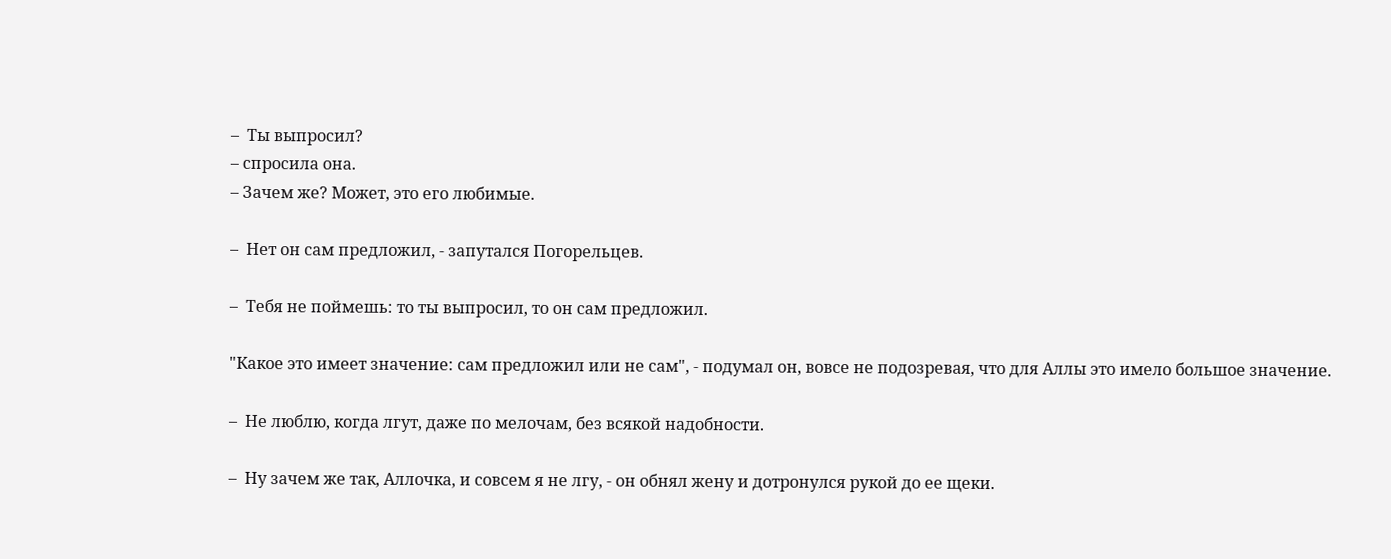–  Ты выпросил?
– спросила она.
– Зачем же? Может, это его любимые.

–  Нет он сам предложил, - запутался Погорельцев.

–  Тебя не поймешь: то ты выпросил, то он сам предложил.

"Какое это имеет значение: сам предложил или не сам", - подумал он, вовсе не подозревая, что для Аллы это имело большое значение.

–  Не люблю, когда лгут, даже по мелочам, без всякой надобности.

–  Ну зачем же так, Аллочка, и совсем я не лгу, - он обнял жену и дотронулся рукой до ее щеки.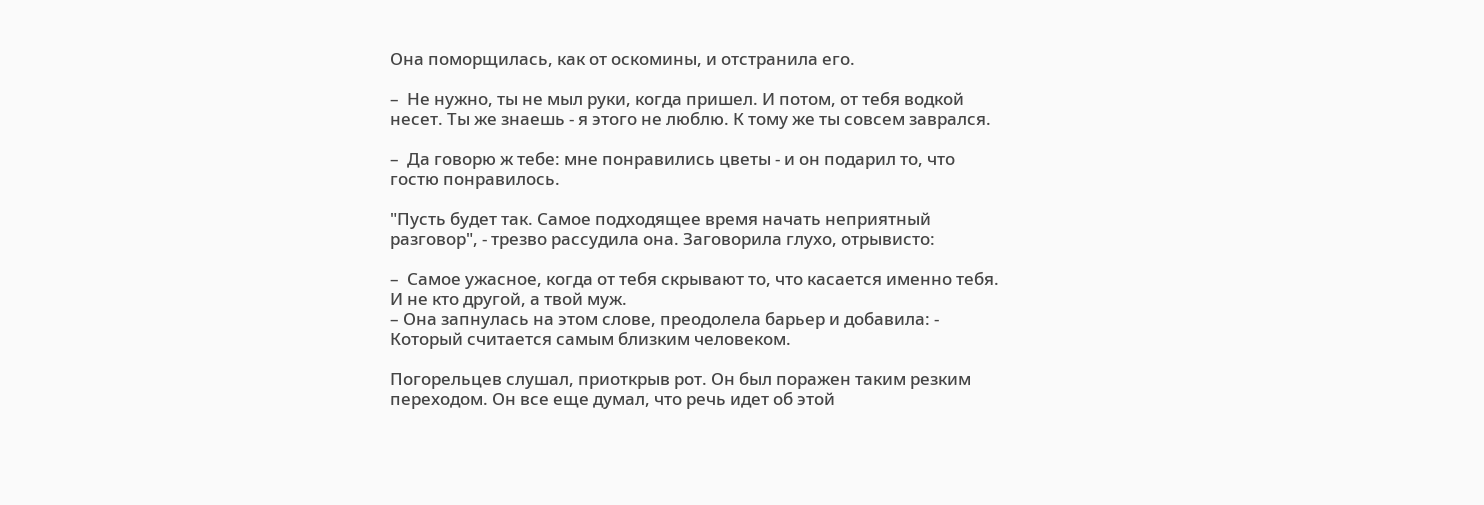Она поморщилась, как от оскомины, и отстранила его.

–  Не нужно, ты не мыл руки, когда пришел. И потом, от тебя водкой несет. Ты же знаешь - я этого не люблю. К тому же ты совсем заврался.

–  Да говорю ж тебе: мне понравились цветы - и он подарил то, что гостю понравилось.

"Пусть будет так. Самое подходящее время начать неприятный разговор", - трезво рассудила она. Заговорила глухо, отрывисто:

–  Самое ужасное, когда от тебя скрывают то, что касается именно тебя. И не кто другой, а твой муж.
– Она запнулась на этом слове, преодолела барьер и добавила: - Который считается самым близким человеком.

Погорельцев слушал, приоткрыв рот. Он был поражен таким резким переходом. Он все еще думал, что речь идет об этой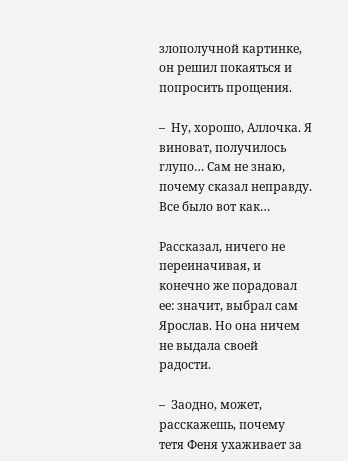злополучной картинке, он решил покаяться и попросить прощения.

–  Ну, хорошо, Аллочка. Я виноват, получилось глупо… Сам не знаю, почему сказал неправду. Все было вот как…

Рассказал, ничего не переиначивая, и конечно же порадовал ее: значит, выбрал сам Ярослав. Но она ничем не выдала своей радости.

–  Заодно, может, расскажешь, почему тетя Феня ухаживает за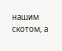нашим скотом, а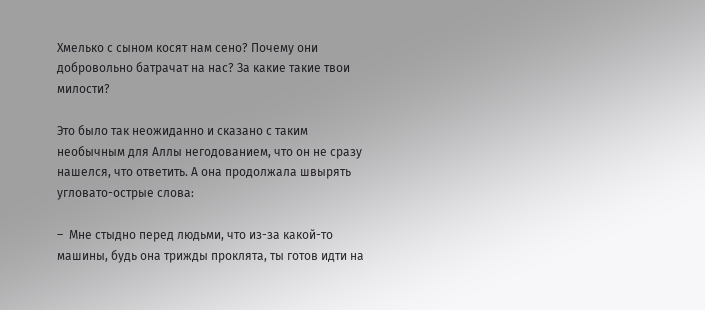Хмелько с сыном косят нам сено? Почему они добровольно батрачат на нас? За какие такие твои милости?

Это было так неожиданно и сказано с таким необычным для Аллы негодованием, что он не сразу нашелся, что ответить. А она продолжала швырять угловато-острые слова:

–  Мне стыдно перед людьми, что из-за какой-то машины, будь она трижды проклята, ты готов идти на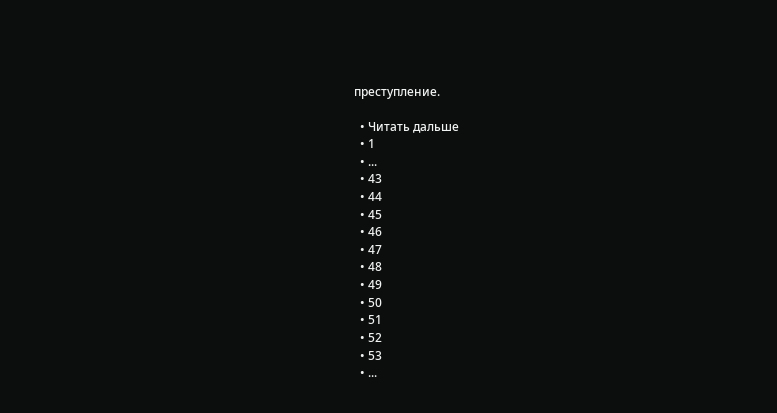преступление.

  • Читать дальше
  • 1
  • ...
  • 43
  • 44
  • 45
  • 46
  • 47
  • 48
  • 49
  • 50
  • 51
  • 52
  • 53
  • ...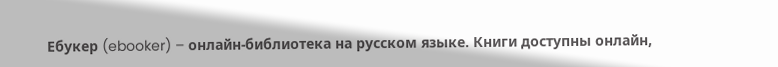Ебукер (ebooker) – онлайн-библиотека на русском языке. Книги доступны онлайн,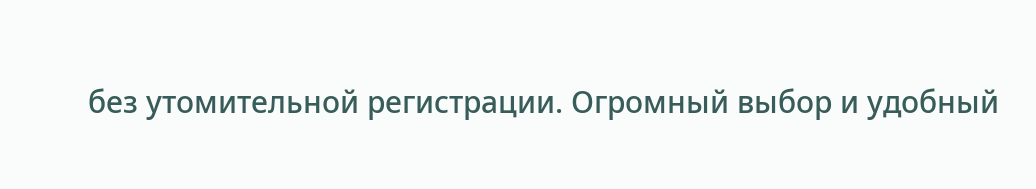без утомительной регистрации. Огромный выбор и удобный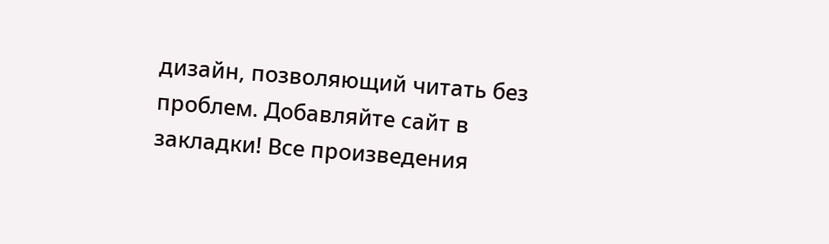дизайн, позволяющий читать без проблем. Добавляйте сайт в закладки! Все произведения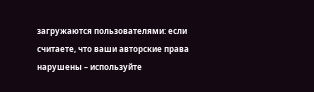загружаются пользователями: если считаете, что ваши авторские права нарушены – используйте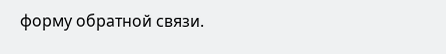форму обратной связи.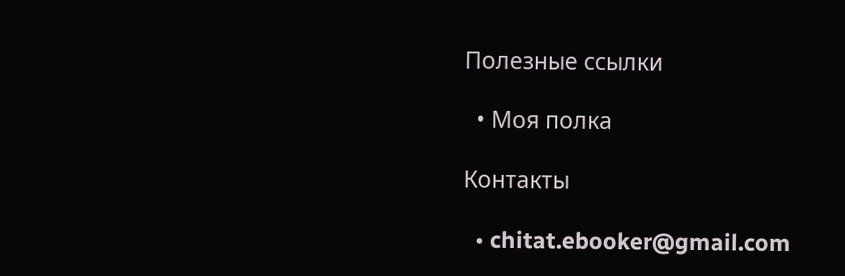Полезные ссылки

  • Моя полка

Контакты

  • chitat.ebooker@gmail.com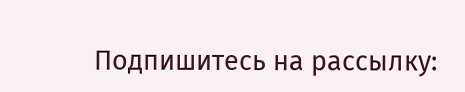Подпишитесь на рассылку: